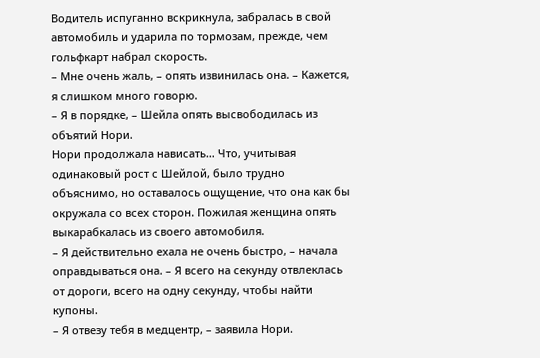Водитель испуганно вскрикнула, забралась в свой автомобиль и ударила по тормозам, прежде, чем гольфкарт набрал скорость.
– Мне очень жаль, – опять извинилась она. – Кажется, я слишком много говорю.
– Я в порядке, – Шейла опять высвободилась из объятий Нори.
Нори продолжала нависать… Что, учитывая одинаковый рост с Шейлой, было трудно объяснимо, но оставалось ощущение, что она как бы окружала со всех сторон. Пожилая женщина опять выкарабкалась из своего автомобиля.
– Я действительно ехала не очень быстро, – начала оправдываться она. – Я всего на секунду отвлеклась от дороги, всего на одну секунду, чтобы найти купоны.
– Я отвезу тебя в медцентр, – заявила Нори.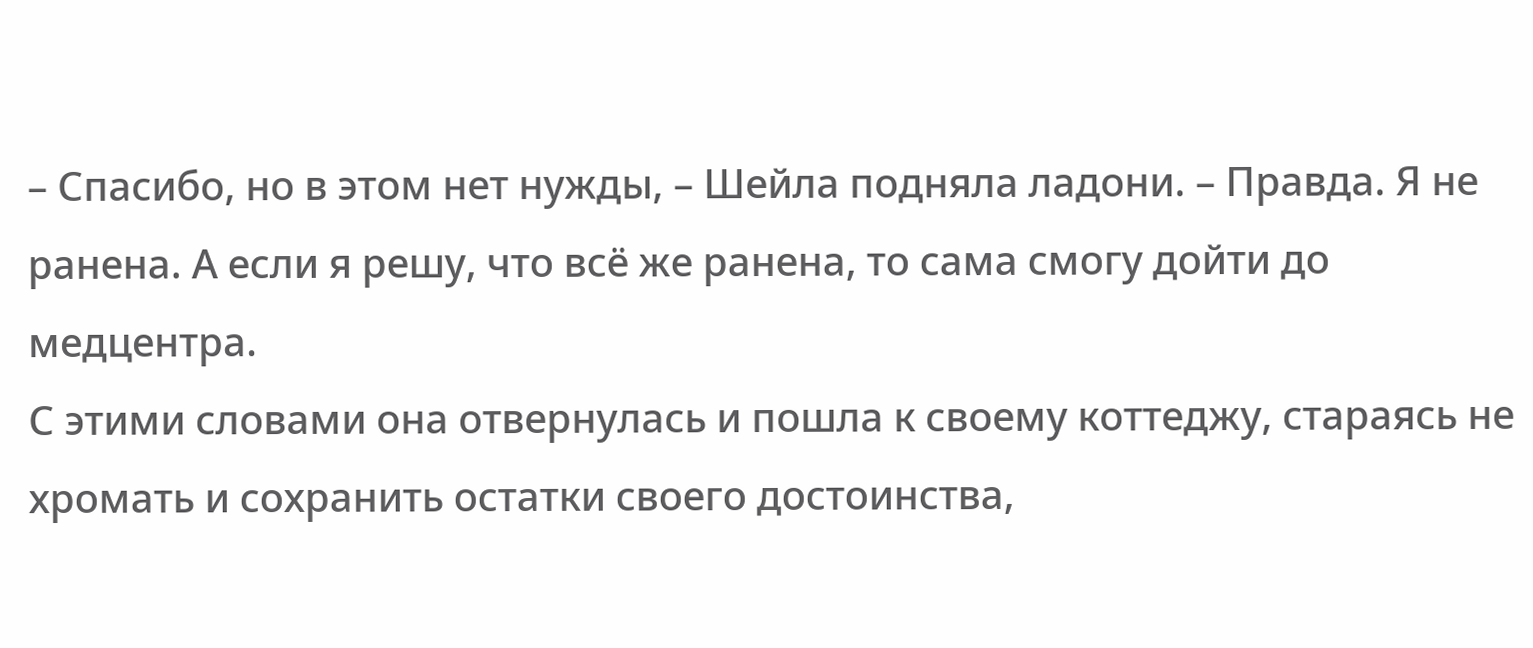– Спасибо, но в этом нет нужды, – Шейла подняла ладони. – Правда. Я не ранена. А если я решу, что всё же ранена, то сама смогу дойти до медцентра.
С этими словами она отвернулась и пошла к своему коттеджу, стараясь не хромать и сохранить остатки своего достоинства,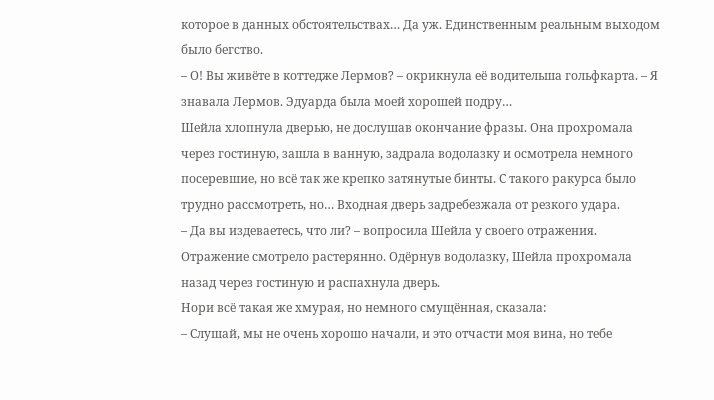которое в данных обстоятельствах… Да уж. Единственным реальным выходом было бегство.
– О! Вы живёте в коттедже Лермов? – окрикнула её водительша гольфкарта. – Я знавала Лермов. Эдуарда была моей хорошей подру…
Шейла хлопнула дверью, не дослушав окончание фразы. Она прохромала через гостиную, зашла в ванную, задрала водолазку и осмотрела немного посеревшие, но всё так же крепко затянутые бинты. С такого ракурса было трудно рассмотреть, но… Входная дверь задребезжала от резкого удара.
– Да вы издеваетесь, что ли? – вопросила Шейла у своего отражения.
Отражение смотрело растерянно. Одёрнув водолазку, Шейла прохромала назад через гостиную и распахнула дверь.
Нори всё такая же хмурая, но немного смущённая, сказала:
– Слушай, мы не очень хорошо начали, и это отчасти моя вина, но тебе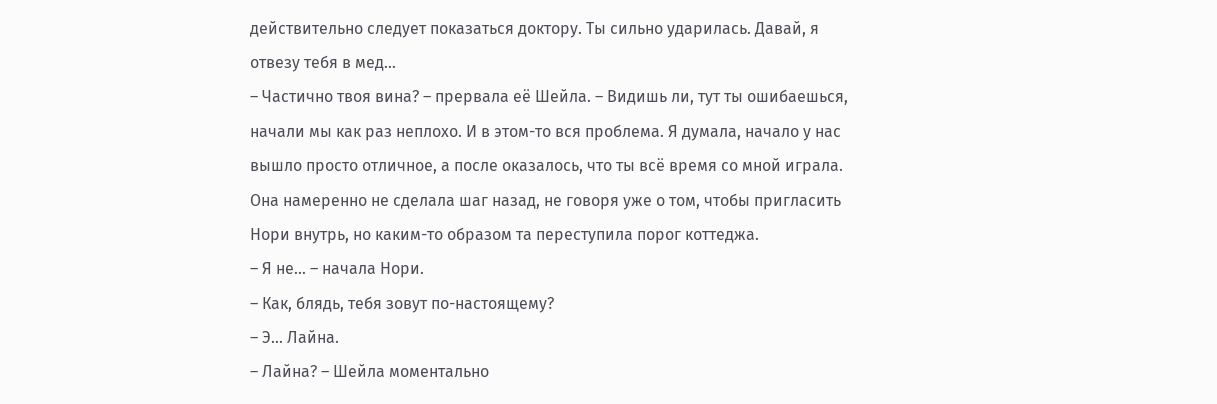действительно следует показаться доктору. Ты сильно ударилась. Давай, я отвезу тебя в мед…
– Частично твоя вина? – прервала её Шейла. – Видишь ли, тут ты ошибаешься, начали мы как раз неплохо. И в этом-то вся проблема. Я думала, начало у нас вышло просто отличное, а после оказалось, что ты всё время со мной играла.
Она намеренно не сделала шаг назад, не говоря уже о том, чтобы пригласить Нори внутрь, но каким-то образом та переступила порог коттеджа.
– Я не… – начала Нори.
– Как, блядь, тебя зовут по-настоящему?
– Э… Лайна.
– Лайна? – Шейла моментально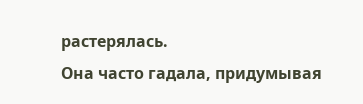растерялась.
Она часто гадала, придумывая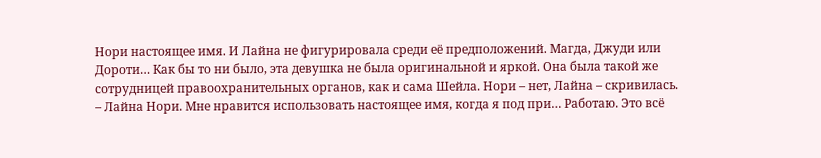Нори настоящее имя. И Лайна не фигурировала среди её предположений. Магда, Джуди или Дороти… Как бы то ни было, эта девушка не была оригинальной и яркой. Она была такой же сотрудницей правоохранительных органов, как и сама Шейла. Нори – нет, Лайна – скривилась.
– Лайна Нори. Мне нравится использовать настоящее имя, когда я под при… Работаю. Это всё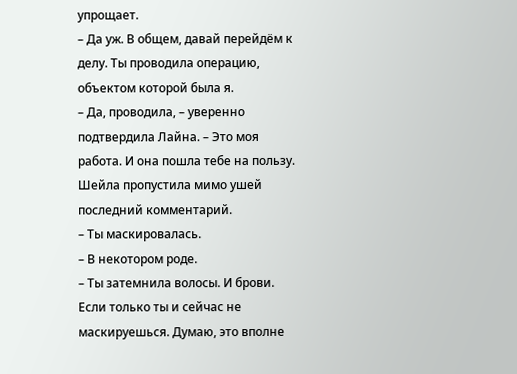упрощает.
– Да уж. В общем, давай перейдём к делу. Ты проводила операцию, объектом которой была я.
– Да, проводила, – уверенно подтвердила Лайна. – Это моя работа. И она пошла тебе на пользу.
Шейла пропустила мимо ушей последний комментарий.
– Ты маскировалась.
– В некотором роде.
– Ты затемнила волосы. И брови. Если только ты и сейчас не маскируешься. Думаю, это вполне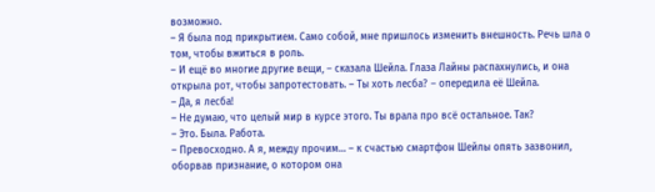возможно.
– Я была под прикрытием. Само собой, мне пришлось изменить внешность. Речь шла о том, чтобы вжиться в роль.
– И ещё во многие другие вещи, – сказала Шейла. Глаза Лайны распахнулись, и она открыла рот, чтобы запротестовать. – Ты хоть лесба? – опередила её Шейла.
– Да, я лесба!
– Не думаю, что целый мир в курсе этого. Ты врала про всё остальное. Так?
– Это. Была. Работа.
– Превосходно. А я, между прочим… – к счастью смартфон Шейлы опять зазвонил, оборвав признание, о котором она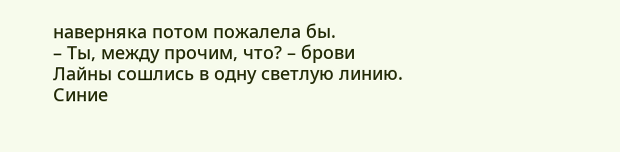наверняка потом пожалела бы.
– Ты, между прочим, что? – брови Лайны сошлись в одну светлую линию.
Синие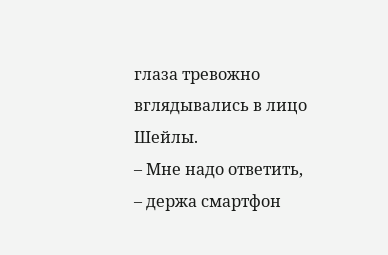глаза тревожно вглядывались в лицо Шейлы.
– Мне надо ответить, – держа смартфон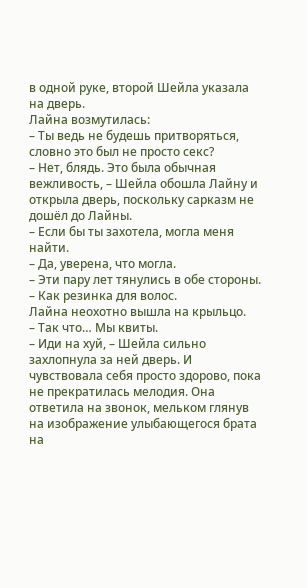в одной руке, второй Шейла указала на дверь.
Лайна возмутилась:
– Ты ведь не будешь притворяться, словно это был не просто секс?
– Нет, блядь. Это была обычная вежливость, – Шейла обошла Лайну и открыла дверь, поскольку сарказм не дошёл до Лайны.
– Если бы ты захотела, могла меня найти.
– Да, уверена, что могла.
– Эти пару лет тянулись в обе стороны.
– Как резинка для волос.
Лайна неохотно вышла на крыльцо.
– Так что… Мы квиты.
– Иди на хуй, – Шейла сильно захлопнула за ней дверь. И чувствовала себя просто здорово, пока не прекратилась мелодия. Она ответила на звонок, мельком глянув на изображение улыбающегося брата на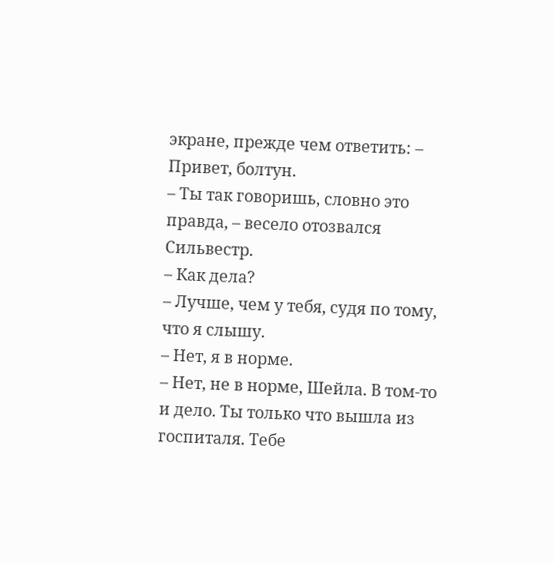экране, прежде чем ответить: – Привет, болтун.
– Ты так говоришь, словно это правда, – весело отозвался Сильвестр.
– Как дела?
– Лучше, чем у тебя, судя по тому, что я слышу.
– Нет, я в норме.
– Нет, не в норме, Шейла. В том-то и дело. Ты только что вышла из госпиталя. Тебе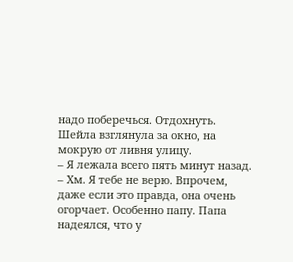надо поберечься. Отдохнуть.
Шейла взглянула за окно, на мокрую от ливня улицу.
– Я лежала всего пять минут назад.
– Хм. Я тебе не верю. Впрочем, даже если это правда, она очень огорчает. Особенно папу. Папа надеялся, что у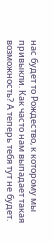нас будет то Рождество, к которому мы привыкли. Как часто нам выпадает такая возможность? А теперь тебя тут не будет.